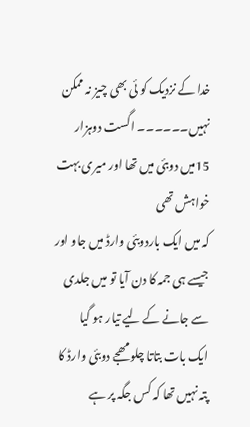خدا کے نزدیک کو ئی بھی چیز نہ ممکن نہیں۔۔۔۔۔۔ اگست دوہزار 15میں دوبئی میں تھا اور میری بہت خواہش تھی
کہ میں ایک باردوبئی وارڈ میں جاو اور جیسے ہی جمہ کا دن آیا تو میں جلدی سے جانے کے لیے تیار ہو گیا
ایک بات بتاتا چلو مھجے دوبئی وارڈ کا پتہ نہیں تھا کہ کس جگہ پر ہے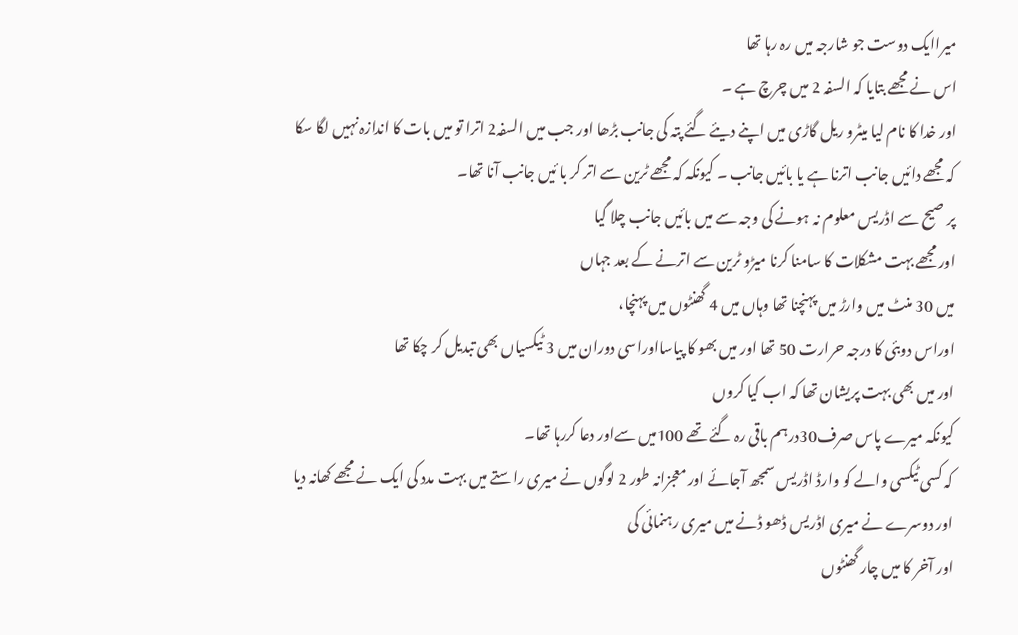میراایک دوست جو شارجہ میں رہ رہا تھا
اس نے مجھے بتایا کہ السفہ 2 میں چرچ ہے ۔
اور خدا کا نام لیا میٹرو ریل گاڑی میں اپنے دیئے گئے پتہ کی جانب بڑھا اور جب میں السفہ2 اترا تو میں بات کا اندازہ نہیں لگا سکا
کہ مجھے دائیں جانب اترنا ہے یا بائیں جانب ۔ کیونکہ کہ مجھے ٹرین سے اتر کر با ئیں جانب آنا تھا۔
پر صیح سے اڈریس معلوم نہ ہونے کی وجہ سے میں بائیں جانب چلا گیا
اور مجھے بہت مشکلات کا سامنا کرنا میڑو ٹرین سے اترنے کے بعد جہاں
میں 30 منٹ میں وارڑ میں پہنچنا تھا وہاں میں 4 گھنٹوں میں پہنچا،
اوراس دوبئی کا درجہ حرارت 50 تھا اور میں بھو کا پیاسااوراسی دوران میں 3 ٹیکسیاں بھی تبدیل کر چکا تھا
اور میں بھی بہت پریشان تھا کہ اب کیا کروں
کیونکہ میرے پاس صرف30درہم باقی رہ گئے تھے 100میں سےاور دعا کررہا تھا۔
کہ کسی ٹیکسی والے کو وارڈ اڈریس سمجھ آجائے اور معجزانہ طور 2 لوگوں نے میری راستے میں بہت مدد کی ایک نے مجھے کھانہ دیا
اور دوسرے نے میری اڈریس ڈھو ڈنے میں میری رہنمائی کی
اور آخر کا میں چار گھنٹوں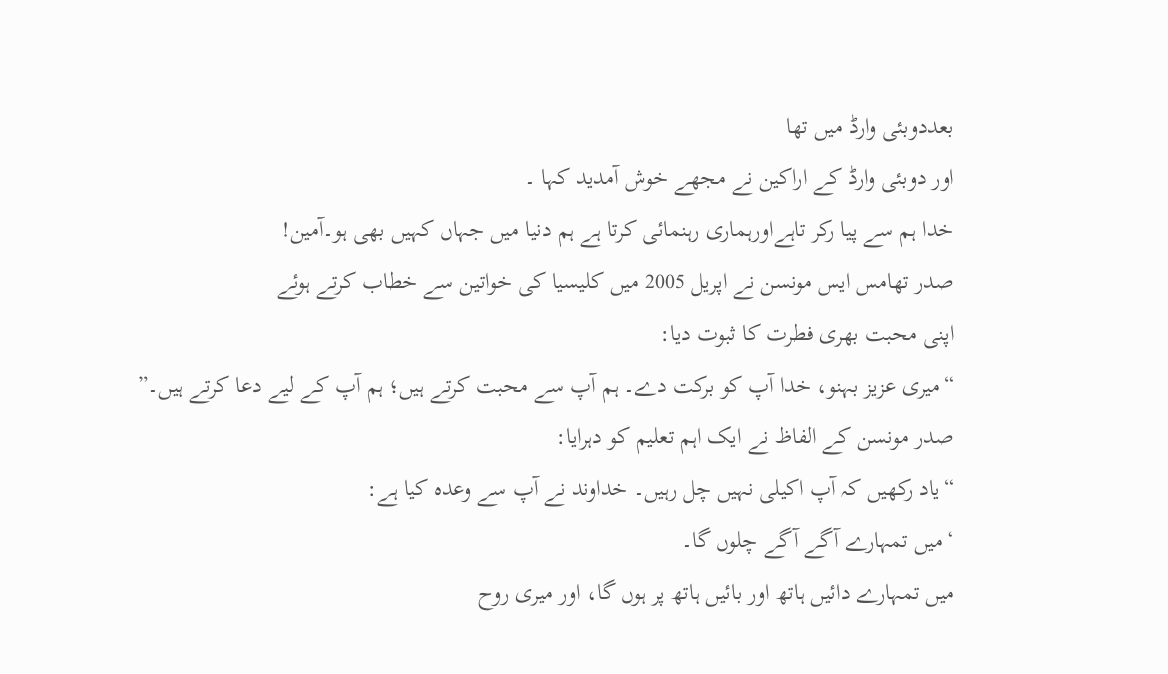بعددوبئی وارڈ میں تھا
اور دوبئی وارڈ کے اراکین نے مجھے خوش آمدید کہا ۔
خدا ہم سے پیا رکر تاہےاورہماری رہنمائی کرتا ہے ہم دنیا میں جہاں کہیں بھی ہو۔آمین!
صدر تھامس ایس مونسن نے اپریل 2005 میں کلیسیا کی خواتین سے خطاب کرتے ہوئے
اپنی محبت بھری فطرت کا ثبوت دیا:
“میری عزیز بہنو، خدا آپ کو برکت دے۔ ہم آپ سے محبت کرتے ہیں؛ ہم آپ کے لیے دعا کرتے ہیں۔”
صدر مونسن کے الفاظ نے ایک اہم تعلیم کو دہرایا:
“یاد رکھیں کہ آپ اکیلی نہیں چل رہیں۔ خداوند نے آپ سے وعدہ کیا ہے:
‘میں تمہارے آگے آگے چلوں گا۔
میں تمہارے دائیں ہاتھ اور بائیں ہاتھ پر ہوں گا، اور میری روح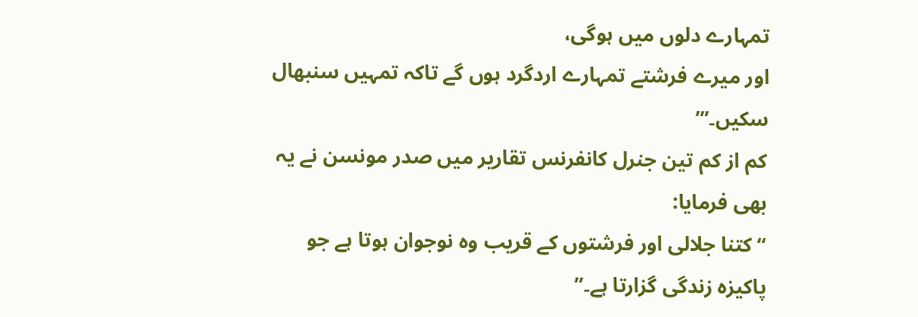تمہارے دلوں میں ہوگی،
اور میرے فرشتے تمہارے اردگرد ہوں گے تاکہ تمہیں سنبھال سکیں۔’”
کم از کم تین جنرل کانفرنس تقاریر میں صدر مونسن نے یہ بھی فرمایا:
“کتنا جلالی اور فرشتوں کے قریب وہ نوجوان ہوتا ہے جو پاکیزہ زندگی گزارتا ہے۔”